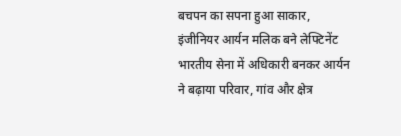बचपन का सपना हुआ साकार, इंजीनियर आर्यन मलिक बने लेफ्टिनेंट
भारतीय सेना में अधिकारी बनकर आर्यन ने बढ़ाया परिवार, गांव और क्षेत्र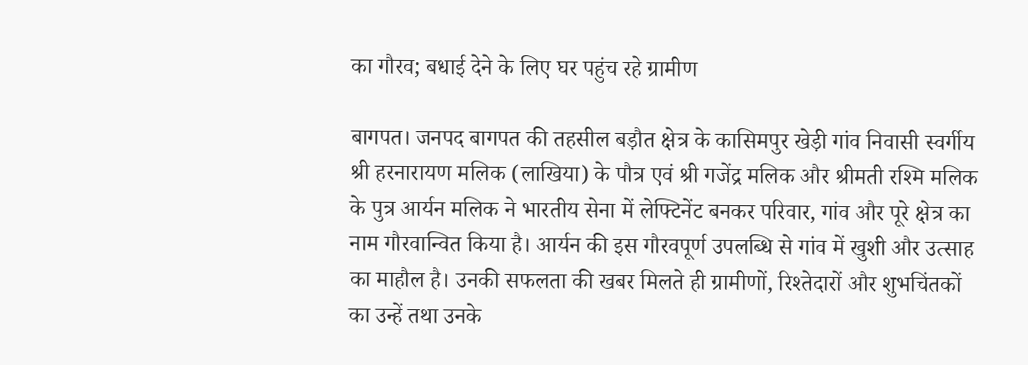का गौरव; बधाई देने के लिए घर पहुंच रहे ग्रामीण

बागपत। जनपद बागपत की तहसील बड़ौत क्षेत्र के कासिमपुर खेड़ी गांव निवासी स्वर्गीय श्री हरनारायण मलिक (लाखिया) के पौत्र एवं श्री गजेंद्र मलिक और श्रीमती रश्मि मलिक के पुत्र आर्यन मलिक ने भारतीय सेना में लेफ्टिनेंट बनकर परिवार, गांव और पूरे क्षेत्र का नाम गौरवान्वित किया है। आर्यन की इस गौरवपूर्ण उपलब्धि से गांव में खुशी और उत्साह का माहौल है। उनकी सफलता की खबर मिलते ही ग्रामीणों, रिश्तेदारों और शुभचिंतकों का उन्हें तथा उनके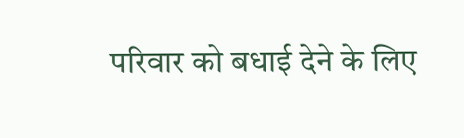परिवार को बधाई देने के लिए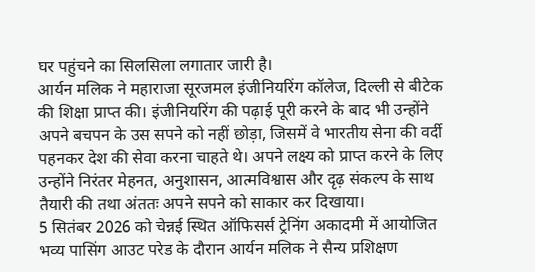घर पहुंचने का सिलसिला लगातार जारी है।
आर्यन मलिक ने महाराजा सूरजमल इंजीनियरिंग कॉलेज, दिल्ली से बीटेक की शिक्षा प्राप्त की। इंजीनियरिंग की पढ़ाई पूरी करने के बाद भी उन्होंने अपने बचपन के उस सपने को नहीं छोड़ा, जिसमें वे भारतीय सेना की वर्दी पहनकर देश की सेवा करना चाहते थे। अपने लक्ष्य को प्राप्त करने के लिए उन्होंने निरंतर मेहनत, अनुशासन, आत्मविश्वास और दृढ़ संकल्प के साथ तैयारी की तथा अंततः अपने सपने को साकार कर दिखाया।
5 सितंबर 2026 को चेन्नई स्थित ऑफिसर्स ट्रेनिंग अकादमी में आयोजित भव्य पासिंग आउट परेड के दौरान आर्यन मलिक ने सैन्य प्रशिक्षण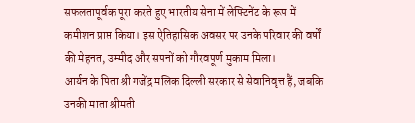सफलतापूर्वक पूरा करते हुए भारतीय सेना में लेफ्टिनेंट के रूप में कमीशन प्राप्त किया। इस ऐतिहासिक अवसर पर उनके परिवार की वर्षों की मेहनत, उम्मीद और सपनों को गौरवपूर्ण मुकाम मिला।
आर्यन के पिता श्री गजेंद्र मलिक दिल्ली सरकार से सेवानिवृत्त हैं, जबकि उनकी माता श्रीमती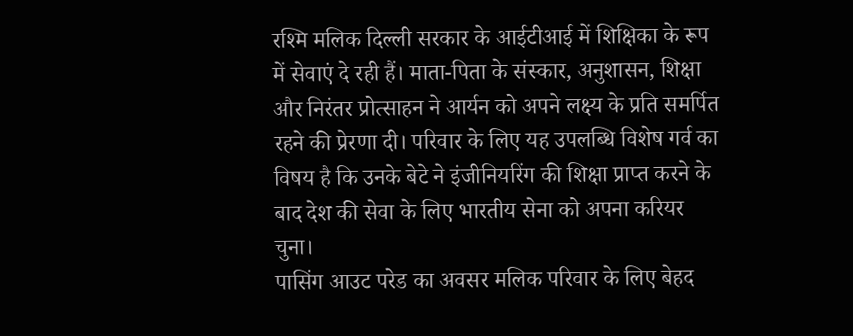रश्मि मलिक दिल्ली सरकार के आईटीआई में शिक्षिका के रूप में सेवाएं दे रही हैं। माता-पिता के संस्कार, अनुशासन, शिक्षा और निरंतर प्रोत्साहन ने आर्यन को अपने लक्ष्य के प्रति समर्पित रहने की प्रेरणा दी। परिवार के लिए यह उपलब्धि विशेष गर्व का विषय है कि उनके बेटे ने इंजीनियरिंग की शिक्षा प्राप्त करने के बाद देश की सेवा के लिए भारतीय सेना को अपना करियर चुना।
पासिंग आउट परेड का अवसर मलिक परिवार के लिए बेहद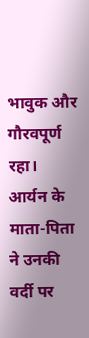भावुक और गौरवपूर्ण रहा। आर्यन के माता-पिता ने उनकी वर्दी पर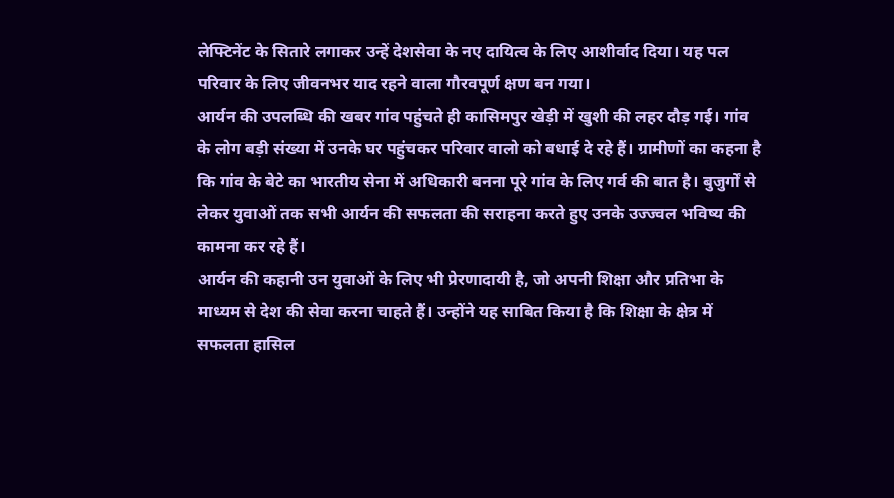लेफ्टिनेंट के सितारे लगाकर उन्हें देशसेवा के नए दायित्व के लिए आशीर्वाद दिया। यह पल परिवार के लिए जीवनभर याद रहने वाला गौरवपूर्ण क्षण बन गया।
आर्यन की उपलब्धि की खबर गांव पहुंचते ही कासिमपुर खेड़ी में खुशी की लहर दौड़ गई। गांव के लोग बड़ी संख्या में उनके घर पहुंचकर परिवार वालो को बधाई दे रहे हैं। ग्रामीणों का कहना है कि गांव के बेटे का भारतीय सेना में अधिकारी बनना पूरे गांव के लिए गर्व की बात है। बुजुर्गों से लेकर युवाओं तक सभी आर्यन की सफलता की सराहना करते हुए उनके उज्ज्वल भविष्य की कामना कर रहे हैं।
आर्यन की कहानी उन युवाओं के लिए भी प्रेरणादायी है, जो अपनी शिक्षा और प्रतिभा के माध्यम से देश की सेवा करना चाहते हैं। उन्होंने यह साबित किया है कि शिक्षा के क्षेत्र में सफलता हासिल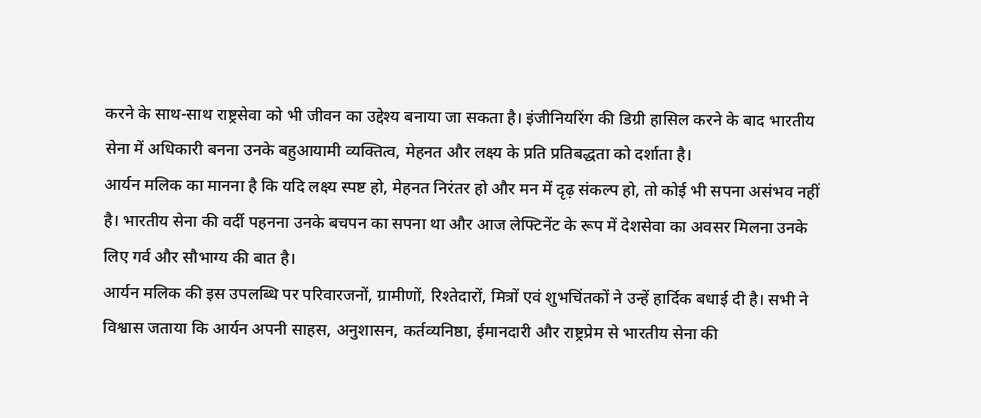करने के साथ-साथ राष्ट्रसेवा को भी जीवन का उद्देश्य बनाया जा सकता है। इंजीनियरिंग की डिग्री हासिल करने के बाद भारतीय सेना में अधिकारी बनना उनके बहुआयामी व्यक्तित्व, मेहनत और लक्ष्य के प्रति प्रतिबद्धता को दर्शाता है।
आर्यन मलिक का मानना है कि यदि लक्ष्य स्पष्ट हो, मेहनत निरंतर हो और मन में दृढ़ संकल्प हो, तो कोई भी सपना असंभव नहीं है। भारतीय सेना की वर्दी पहनना उनके बचपन का सपना था और आज लेफ्टिनेंट के रूप में देशसेवा का अवसर मिलना उनके लिए गर्व और सौभाग्य की बात है।
आर्यन मलिक की इस उपलब्धि पर परिवारजनों, ग्रामीणों, रिश्तेदारों, मित्रों एवं शुभचिंतकों ने उन्हें हार्दिक बधाई दी है। सभी ने विश्वास जताया कि आर्यन अपनी साहस, अनुशासन, कर्तव्यनिष्ठा, ईमानदारी और राष्ट्रप्रेम से भारतीय सेना की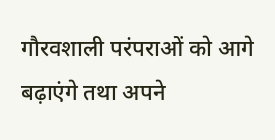गौरवशाली परंपराओं को आगे बढ़ाएंगे तथा अपने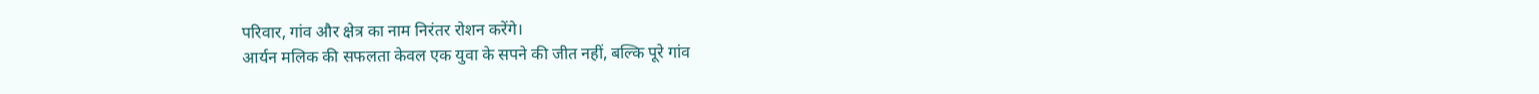परिवार, गांव और क्षेत्र का नाम निरंतर रोशन करेंगे।
आर्यन मलिक की सफलता केवल एक युवा के सपने की जीत नहीं, बल्कि पूरे गांव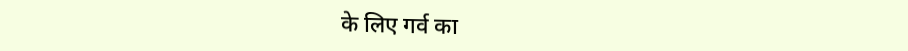के लिए गर्व का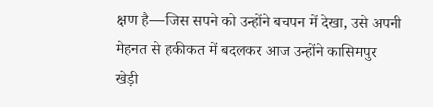क्षण है—जिस सपने को उन्होंने बचपन में देखा, उसे अपनी मेहनत से हकीकत में बदलकर आज उन्होंने कासिमपुर खेड़ी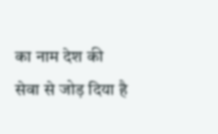का नाम देश की सेवा से जोड़ दिया है